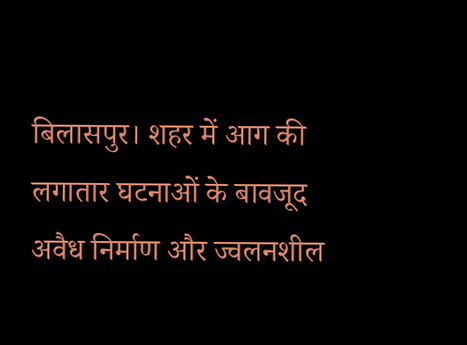बिलासपुर। शहर में आग की लगातार घटनाओं के बावजूद अवैध निर्माण और ज्वलनशील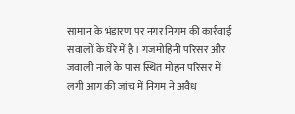सामान के भंडारण पर नगर निगम की कार्रवाई सवालों के घेरे में है। गजमोहिनी परिसर और जवाली नाले के पास स्थित मोहन परिसर में लगी आग की जांच में निगम ने अवैध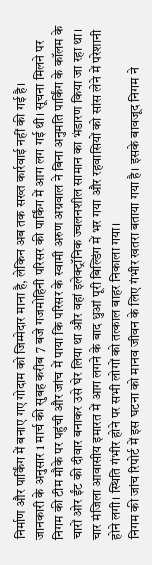निर्माण और पार्किंग में बनाए गए गोदाम को जिम्मेदार माना है, लेकिन अब तक सख्त कार्रवाई नहीं की गई है।
जानकारी के अनुसार 1 मार्च की सुबह करीब 7 बजे गजमोहिनी परिसर की पार्किंग में आग लग गई थी। सूचना मिलने पर निगम की टीम मौके पर पहुंची और जांच में पाया कि परिसर के स्वामी अरुण अग्रवाल ने बिना अनुमति पार्किंग के कॉलम के चारों ओर ईंट की दीवार बनाकर उसे घेर लिया था और वहां इलेक्ट्रॉनिक ज्वलनशील सामान का भंडारण किया जा रहा था। चार मंजिला आवासीय इमारत में आग लगने के बाद धुआं पूरी बिल्डिंग में भर गया और रहवासियों को सांस लेने में परेशानी होने लगी। स्थिति गंभीर होने पर सभी लोगों को तत्काल बाहर निकाला गया।
निगम की जांच रिपोर्ट में इस घटना को मानव जीवन के लिए गंभीर खतरा बताया गया है। इसके बावजूद निगम ने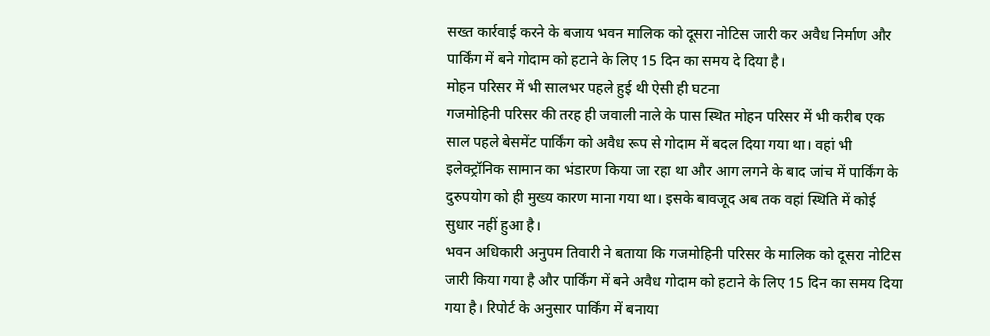सख्त कार्रवाई करने के बजाय भवन मालिक को दूसरा नोटिस जारी कर अवैध निर्माण और पार्किंग में बने गोदाम को हटाने के लिए 15 दिन का समय दे दिया है।
मोहन परिसर में भी सालभर पहले हुई थी ऐसी ही घटना
गजमोहिनी परिसर की तरह ही जवाली नाले के पास स्थित मोहन परिसर में भी करीब एक साल पहले बेसमेंट पार्किंग को अवैध रूप से गोदाम में बदल दिया गया था। वहां भी इलेक्ट्रॉनिक सामान का भंडारण किया जा रहा था और आग लगने के बाद जांच में पार्किंग के दुरुपयोग को ही मुख्य कारण माना गया था। इसके बावजूद अब तक वहां स्थिति में कोई सुधार नहीं हुआ है।
भवन अधिकारी अनुपम तिवारी ने बताया कि गजमोहिनी परिसर के मालिक को दूसरा नोटिस जारी किया गया है और पार्किंग में बने अवैध गोदाम को हटाने के लिए 15 दिन का समय दिया गया है। रिपोर्ट के अनुसार पार्किंग में बनाया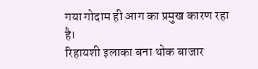गया गोदाम ही आग का प्रमुख कारण रहा है।
रिहायशी इलाका बना थोक बाजार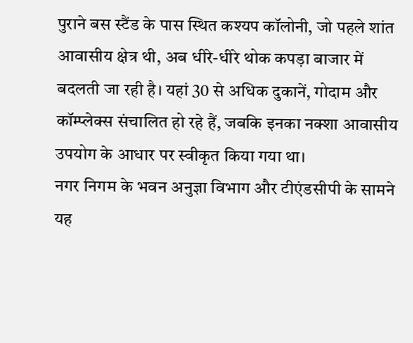पुराने बस स्टैंड के पास स्थित कश्यप कॉलोनी, जो पहले शांत आवासीय क्षेत्र थी, अब धीरे-धीरे थोक कपड़ा बाजार में बदलती जा रही है। यहां 30 से अधिक दुकानें, गोदाम और कॉम्प्लेक्स संचालित हो रहे हैं, जबकि इनका नक्शा आवासीय उपयोग के आधार पर स्वीकृत किया गया था।
नगर निगम के भवन अनुज्ञा विभाग और टीएंडसीपी के सामने यह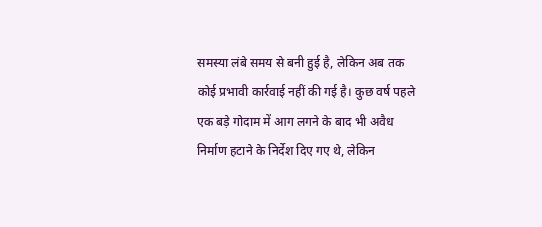समस्या लंबे समय से बनी हुई है, लेकिन अब तक कोई प्रभावी कार्रवाई नहीं की गई है। कुछ वर्ष पहले एक बड़े गोदाम में आग लगने के बाद भी अवैध निर्माण हटाने के निर्देश दिए गए थे, लेकिन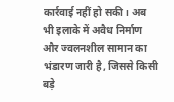कार्रवाई नहीं हो सकी। अब भी इलाके में अवैध निर्माण और ज्वलनशील सामान का भंडारण जारी है, जिससे किसी बड़े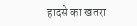हादसे का खतरा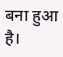बना हुआ है।